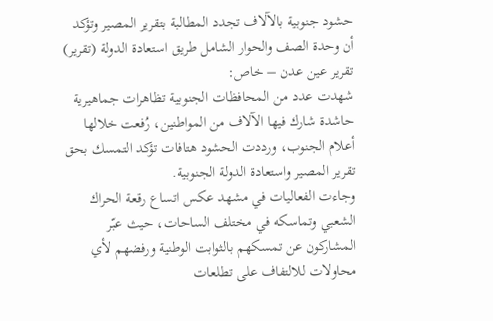حشود جنوبية بالآلاف تجدد المطالبة بتقرير المصير وتؤكد أن وحدة الصف والحوار الشامل طريق استعادة الدولة (تقرير)
تقرير عين عدن – خاص:
شهدت عدد من المحافظات الجنوبية تظاهرات جماهيرية حاشدة شارك فيها الآلاف من المواطنين، رُفعت خلالها أعلام الجنوب، ورددت الحشود هتافات تؤكد التمسك بحق تقرير المصير واستعادة الدولة الجنوبية.
وجاءت الفعاليات في مشهد عكس اتساع رقعة الحراك الشعبي وتماسكه في مختلف الساحات، حيث عبّر المشاركون عن تمسكهم بالثوابت الوطنية ورفضهم لأي محاولات للالتفاف على تطلعات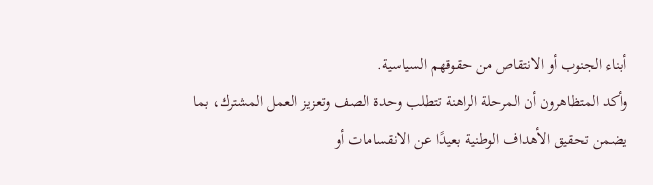أبناء الجنوب أو الانتقاص من حقوقهم السياسية.
وأكد المتظاهرون أن المرحلة الراهنة تتطلب وحدة الصف وتعزيز العمل المشترك، بما يضمن تحقيق الأهداف الوطنية بعيدًا عن الانقسامات أو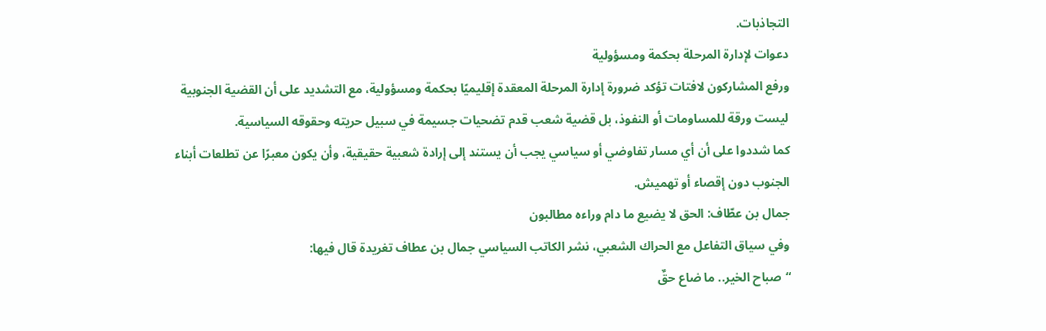التجاذبات.
دعوات لإدارة المرحلة بحكمة ومسؤولية
ورفع المشاركون لافتات تؤكد ضرورة إدارة المرحلة المعقدة إقليميًا بحكمة ومسؤولية، مع التشديد على أن القضية الجنوبية ليست ورقة للمساومات أو النفوذ، بل قضية شعب قدم تضحيات جسيمة في سبيل حريته وحقوقه السياسية.
كما شددوا على أن أي مسار تفاوضي أو سياسي يجب أن يستند إلى إرادة شعبية حقيقية، وأن يكون معبرًا عن تطلعات أبناء الجنوب دون إقصاء أو تهميش.
جمال بن عطّاف: الحق لا يضيع ما دام وراءه مطالبون
وفي سياق التفاعل مع الحراك الشعبي، نشر الكاتب السياسي جمال بن عطاف تغريدة قال فيها:
“صباح الخير.. ما ضاع حقٌ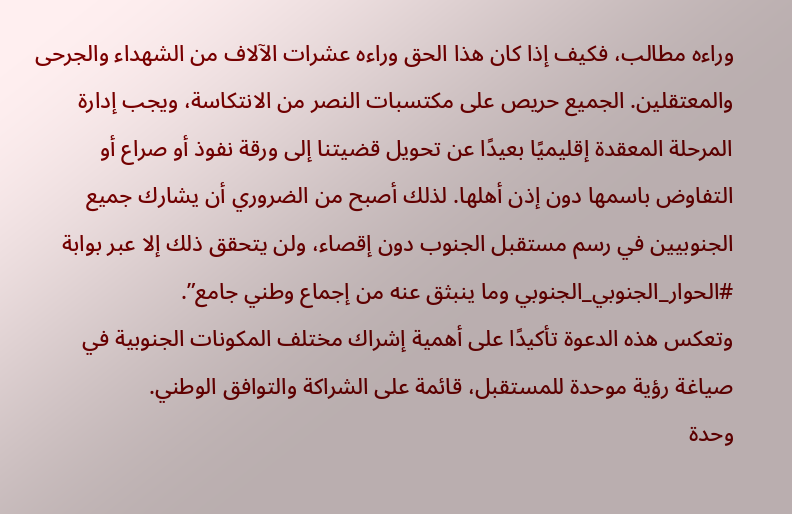وراءه مطالب، فكيف إذا كان هذا الحق وراءه عشرات الآلاف من الشهداء والجرحى والمعتقلين. الجميع حريص على مكتسبات النصر من الانتكاسة، ويجب إدارة المرحلة المعقدة إقليميًا بعيدًا عن تحويل قضيتنا إلى ورقة نفوذ أو صراع أو التفاوض باسمها دون إذن أهلها. لذلك أصبح من الضروري أن يشارك جميع الجنوبيين في رسم مستقبل الجنوب دون إقصاء، ولن يتحقق ذلك إلا عبر بوابة #الحوار_الجنوبي_الجنوبي وما ينبثق عنه من إجماع وطني جامع”.
وتعكس هذه الدعوة تأكيدًا على أهمية إشراك مختلف المكونات الجنوبية في صياغة رؤية موحدة للمستقبل، قائمة على الشراكة والتوافق الوطني.
وحدة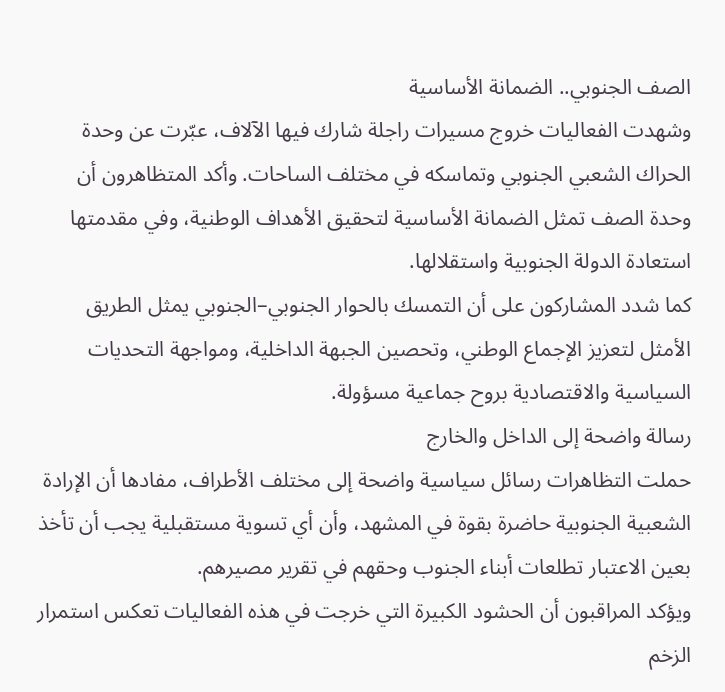الصف الجنوبي.. الضمانة الأساسية
وشهدت الفعاليات خروج مسيرات راجلة شارك فيها الآلاف، عبّرت عن وحدة الحراك الشعبي الجنوبي وتماسكه في مختلف الساحات. وأكد المتظاهرون أن وحدة الصف تمثل الضمانة الأساسية لتحقيق الأهداف الوطنية، وفي مقدمتها استعادة الدولة الجنوبية واستقلالها.
كما شدد المشاركون على أن التمسك بالحوار الجنوبي–الجنوبي يمثل الطريق الأمثل لتعزيز الإجماع الوطني، وتحصين الجبهة الداخلية، ومواجهة التحديات السياسية والاقتصادية بروح جماعية مسؤولة.
رسالة واضحة إلى الداخل والخارج
حملت التظاهرات رسائل سياسية واضحة إلى مختلف الأطراف، مفادها أن الإرادة الشعبية الجنوبية حاضرة بقوة في المشهد، وأن أي تسوية مستقبلية يجب أن تأخذ بعين الاعتبار تطلعات أبناء الجنوب وحقهم في تقرير مصيرهم.
ويؤكد المراقبون أن الحشود الكبيرة التي خرجت في هذه الفعاليات تعكس استمرار الزخم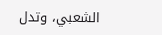الشعبي، وتدل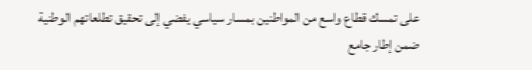على تمسك قطاع واسع من المواطنين بمسار سياسي يفضي إلى تحقيق تطلعاتهم الوطنية ضمن إطار جامع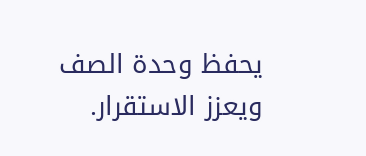يحفظ وحدة الصف ويعزز الاستقرار.